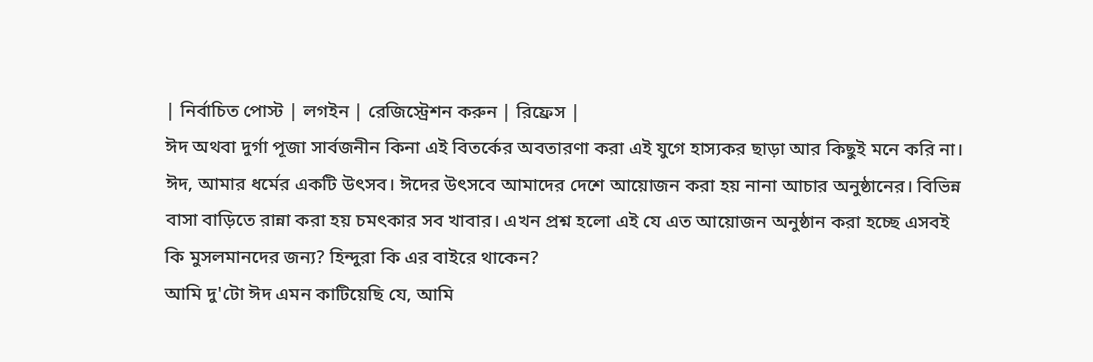| নির্বাচিত পোস্ট | লগইন | রেজিস্ট্রেশন করুন | রিফ্রেস |
ঈদ অথবা দুর্গা পূজা সার্বজনীন কিনা এই বিতর্কের অবতারণা করা এই যুগে হাস্যকর ছাড়া আর কিছুই মনে করি না।
ঈদ, আমার ধর্মের একটি উৎসব। ঈদের উৎসবে আমাদের দেশে আয়োজন করা হয় নানা আচার অনুষ্ঠানের। বিভিন্ন বাসা বাড়িতে রান্না করা হয় চমৎকার সব খাবার। এখন প্রশ্ন হলো এই যে এত আয়োজন অনুষ্ঠান করা হচ্ছে এসবই কি মুসলমানদের জন্য? হিন্দুরা কি এর বাইরে থাকেন?
আমি দু'টো ঈদ এমন কাটিয়েছি যে, আমি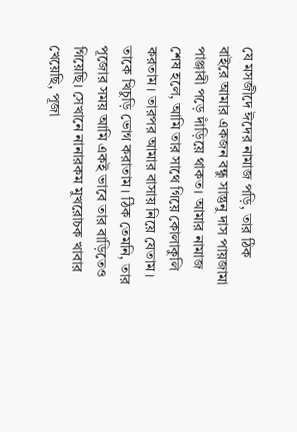যে মসজীদে ঈদের নামাজ পড়ি, তার ঠিক বাইরে আমার একজন বন্ধু সান্তুনু দাস পায়জামা পাঞ্জাবী পড়ে দাঁড়িয়ে থাকত। আমার নামাজ শেষ হলে, আমি তার সাথে গিয়ে কোলাকুলি করতাম। তারপর আমার বাসায় নিয়ে যেতাম। তাকে খিচুড়ি ভোগ করাতাম। ঠিক তেমনি, তার পূজোর সময় আমি একই ভাবে তার বাড়িতেও গিয়েছি। সেখানে নানারকম মুখরোচক খাবার খেয়েছি, পূজা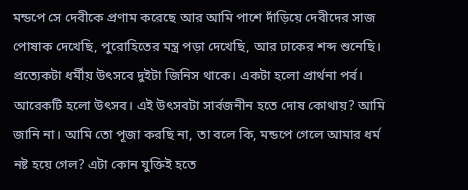মন্ডপে সে দেবীকে প্রণাম করেছে আর আমি পাশে দাঁড়িয়ে দেবীদের সাজ পোষাক দেখেছি, পুরোহিতের মন্ত্র পড়া দেখেছি, আর ঢাকের শব্দ শুনেছি।
প্রত্যেকটা ধর্মীয় উৎসবে দুইটা জিনিস থাকে। একটা হলো প্রার্থনা পর্ব। আরেকটি হলো উৎসব। এই উৎসবটা সার্বজনীন হতে দোষ কোথায়? আমি জানি না। আমি তো পূজা করছি না, তা বলে কি, মন্ডপে গেলে আমার ধর্ম নষ্ট হয়ে গেল? এটা কোন যুক্তিই হতে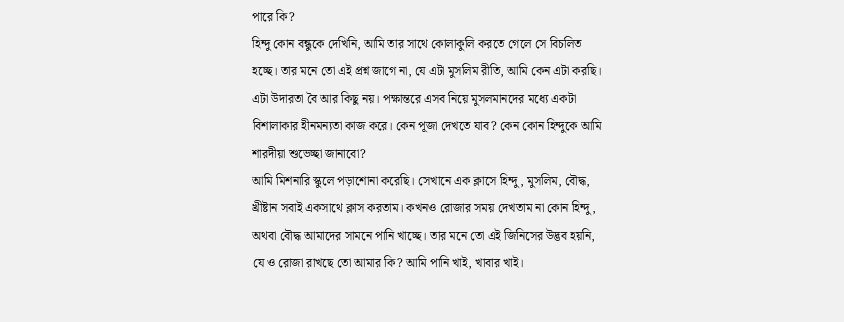পারে কি?
হিন্দু কোন বন্ধুকে দেখিনি, আমি তার সাথে কোলাকুলি করতে গেলে সে বিচলিত হচ্ছে। তার মনে তো এই প্রশ্ন জাগে না, যে এটা মুসলিম রীতি, আমি কেন এটা করছি। এটা উদারতা বৈ আর কিছু নয়। পক্ষান্তরে এসব নিয়ে মুসলমানদের মধ্যে একটা বিশালাকার হীনমন্যতা কাজ করে। কেন পূজা দেখতে যাব? কেন কোন হিন্দুকে আমি শারদীয়া শুভেচ্ছা জানাবো?
আমি মিশনারি স্কুলে পড়াশোনা করেছি। সেখানে এক ক্লাসে হিন্দু, মুসলিম, বৌদ্ধ, খ্রীষ্টান সবাই একসাথে ক্লাস করতাম। কখনও রোজার সময় দেখতাম না কোন হিন্দু, অথবা বৌদ্ধ আমাদের সামনে পানি খাচ্ছে। তার মনে তো এই জিনিসের উদ্ভব হয়নি, যে ও রোজা রাখছে তো আমার কি? আমি পানি খাই, খাবার খাই।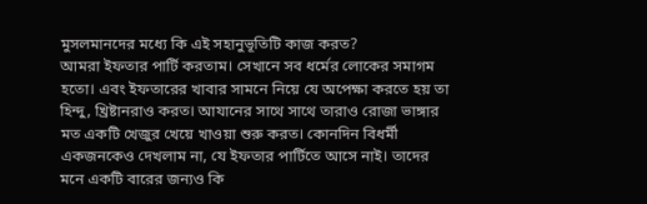মুসলমানদের মধ্যে কি এই সহানুভূতিটি কাজ করত?
আমরা ইফতার পার্টি করতাম। সেখানে সব ধর্মের লোকের সমাগম হতো। এবং ইফতারের খাবার সামনে নিয়ে যে অপেক্ষা করতে হয় তা হিন্দু, খ্রিষ্টানরাও করত। আযানের সাথে সাথে তারাও রোজা ভাঙ্গার মত একটি খেজুর খেয়ে খাওয়া শুরু করত। কোনদিন বিধর্মী একজনকেও দেখলাম না, যে ইফতার পার্টিতে আসে নাই। তাদের মনে একটি বারের জন্যও কি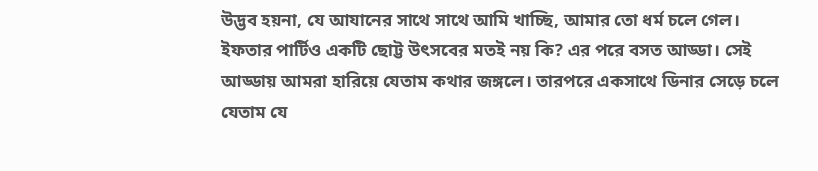উদ্ভব হয়না, যে আযানের সাথে সাথে আমি খাচ্ছি, আমার তো ধর্ম চলে গেল।
ইফতার পার্টিও একটি ছোট্ট উৎসবের মতই নয় কি? এর পরে বসত আড্ডা। সেই আড্ডায় আমরা হারিয়ে যেতাম কথার জঙ্গলে। তারপরে একসাথে ডিনার সেড়ে চলে যেতাম যে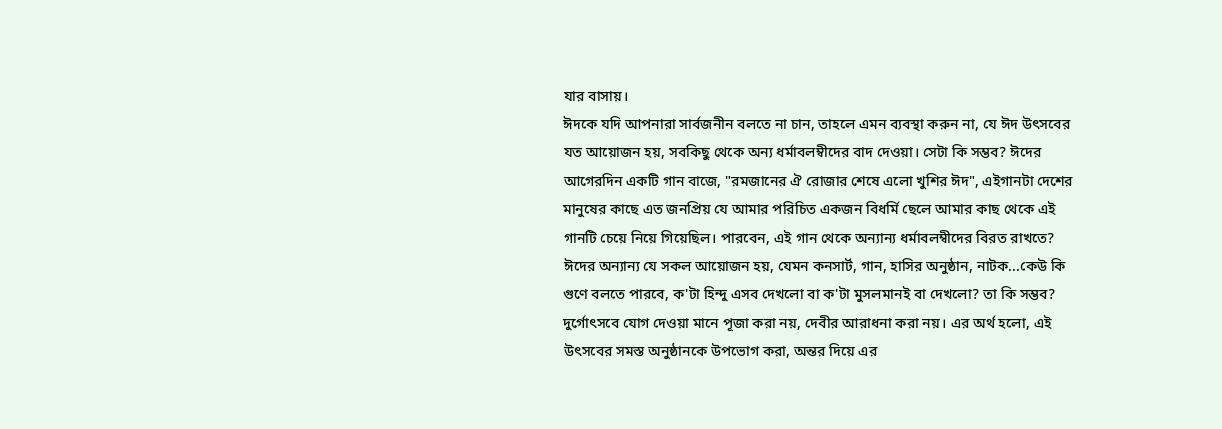যার বাসায়।
ঈদকে যদি আপনারা সার্বজনীন বলতে না চান, তাহলে এমন ব্যবস্থা করুন না, যে ঈদ উৎসবের যত আয়োজন হয়, সবকিছু থেকে অন্য ধর্মাবলম্বীদের বাদ দেওয়া। সেটা কি সম্ভব? ঈদের আগেরদিন একটি গান বাজে, "রমজানের ঐ রোজার শেষে এলো খুশির ঈদ", এইগানটা দেশের মানুষের কাছে এত জনপ্রিয় যে আমার পরিচিত একজন বিধর্মি ছেলে আমার কাছ থেকে এই গানটি চেয়ে নিয়ে গিয়েছিল। পারবেন, এই গান থেকে অন্যান্য ধর্মাবলম্বীদের বিরত রাখতে?
ঈদের অন্যান্য যে সকল আয়োজন হয়, যেমন কনসার্ট, গান, হাসির অনুষ্ঠান, নাটক...কেউ কি গুণে বলতে পারবে, ক'টা হিন্দু এসব দেখলো বা ক'টা মুসলমানই বা দেখলো? তা কি সম্ভব?
দুর্গোৎসবে যোগ দেওয়া মানে পূজা করা নয়, দেবীর আরাধনা করা নয়। এর অর্থ হলো, এই উৎসবের সমস্ত অনুষ্ঠানকে উপভোগ করা, অন্তর দিয়ে এর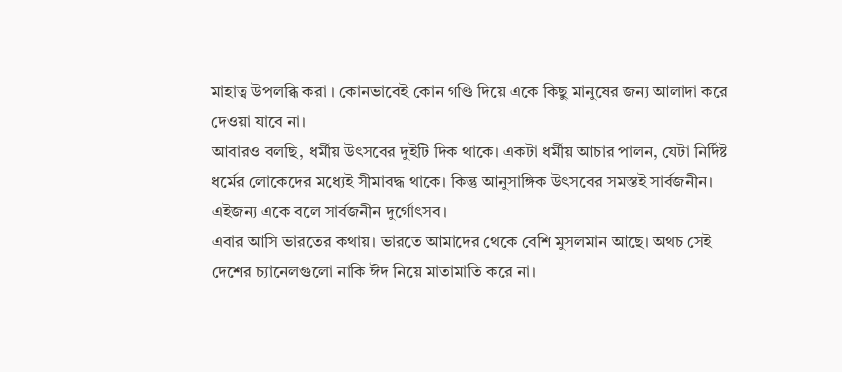মাহাত্ব উপলব্ধি করা । কোনভাবেই কোন গণ্ডি দিয়ে একে কিছু মানুষের জন্য আলাদা করে দেওয়া যাবে না।
আবারও বলছি, ধর্মীয় উৎসবের দুইটি দিক থাকে। একটা ধর্মীয় আচার পালন, যেটা নির্দিষ্ট ধর্মের লোকেদের মধ্যেই সীমাবদ্ধ থাকে। কিন্তু আনুসাঙ্গিক উৎসবের সমস্তই সার্বজনীন। এইজন্য একে বলে সার্বজনীন দুর্গোৎসব।
এবার আসি ভারতের কথায়। ভারতে আমাদের থেকে বেশি মুসলমান আছে। অথচ সেই দেশের চ্যানেলগুলো নাকি ঈদ নিয়ে মাতামাতি করে না।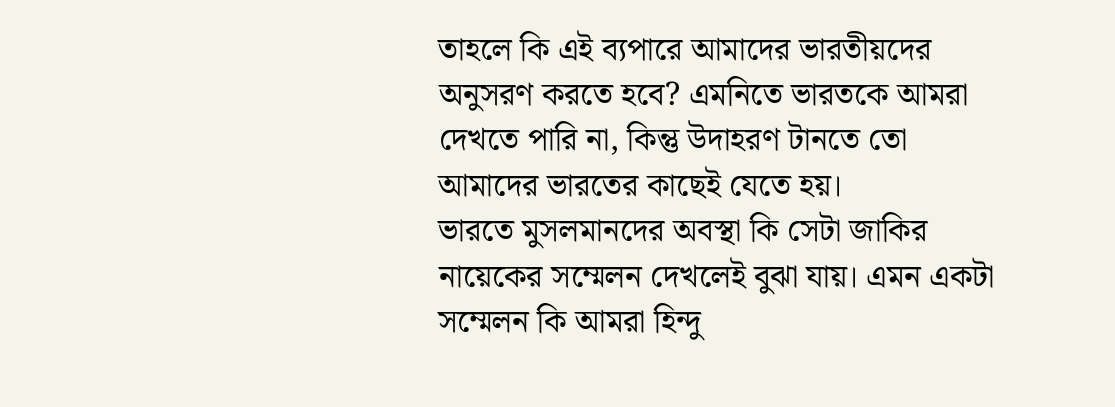তাহলে কি এই ব্যপারে আমাদের ভারতীয়দের অনুসরণ করতে হবে? এমনিতে ভারতকে আমরা দেখতে পারি না, কিন্তু উদাহরণ টানতে তো আমাদের ভারতের কাছেই যেতে হয়।
ভারতে মুসলমানদের অবস্থা কি সেটা জাকির নায়েকের সম্মেলন দেখলেই বুঝা যায়। এমন একটা সম্মেলন কি আমরা হিন্দু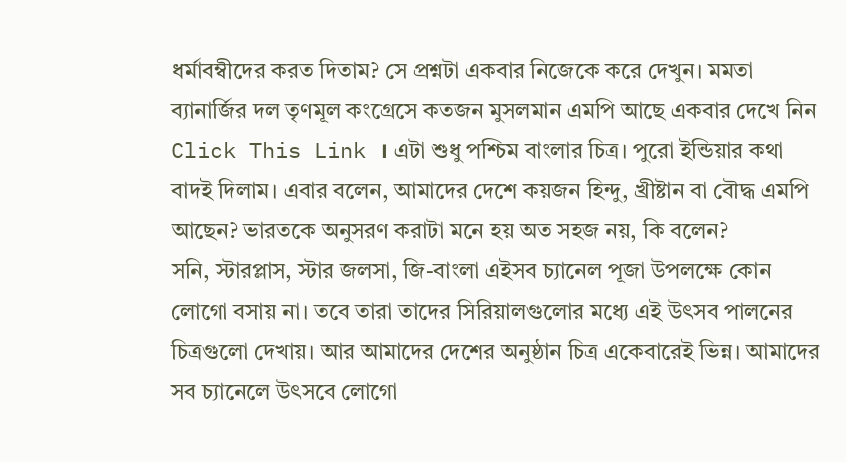ধর্মাবম্বীদের করত দিতাম? সে প্রশ্নটা একবার নিজেকে করে দেখুন। মমতা ব্যানার্জির দল তৃণমূল কংগ্রেসে কতজন মুসলমান এমপি আছে একবার দেখে নিন Click This Link । এটা শুধু পশ্চিম বাংলার চিত্র। পুরো ইন্ডিয়ার কথা বাদই দিলাম। এবার বলেন, আমাদের দেশে কয়জন হিন্দু, খ্রীষ্টান বা বৌদ্ধ এমপি আছেন? ভারতকে অনুসরণ করাটা মনে হয় অত সহজ নয়, কি বলেন?
সনি, স্টারপ্লাস, স্টার জলসা, জি-বাংলা এইসব চ্যানেল পূজা উপলক্ষে কোন লোগো বসায় না। তবে তারা তাদের সিরিয়ালগুলোর মধ্যে এই উৎসব পালনের চিত্রগুলো দেখায়। আর আমাদের দেশের অনুষ্ঠান চিত্র একেবারেই ভিন্ন। আমাদের সব চ্যানেলে উৎসবে লোগো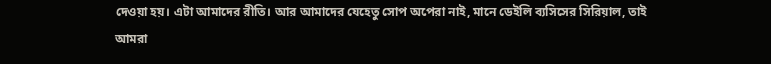দেওয়া হয়। এটা আমাদের রীতি। আর আমাদের যেহেতু সোপ অপেরা নাই, মানে ডেইলি ব্যসিসের সিরিয়াল, তাই আমরা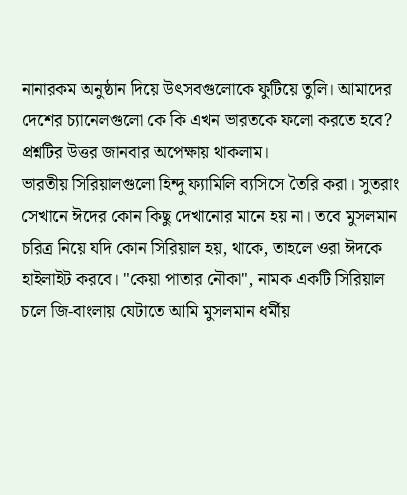নানারকম অনুষ্ঠান দিয়ে উৎসবগুলোকে ফুটিয়ে তুলি। আমাদের দেশের চ্যানেলগুলো কে কি এখন ভারতকে ফলো করতে হবে? প্রশ্নটির উত্তর জানবার অপেক্ষায় থাকলাম।
ভারতীয় সিরিয়ালগুলো হিন্দু ফ্যামিলি ব্যসিসে তৈরি করা। সুতরাং সেখানে ঈদের কোন কিছু দেখানোর মানে হয় না। তবে মুসলমান চরিত্র নিয়ে যদি কোন সিরিয়াল হয়, থাকে, তাহলে ওরা ঈদকে হাইলাইট করবে। "কেয়া পাতার নৌকা", নামক একটি সিরিয়াল চলে জি-বাংলায় যেটাতে আমি মুসলমান ধর্মীয়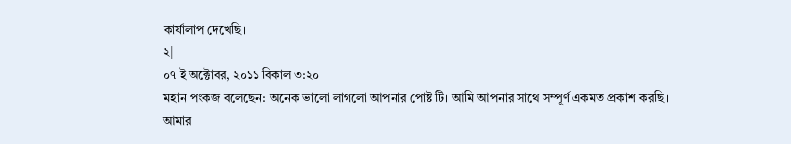কার্যালাপ দেখেছি।
২|
০৭ ই অক্টোবর, ২০১১ বিকাল ৩:২০
মহান পংকজ বলেছেন: অনেক ভালো লাগলো আপনার পোষ্ট টি। আমি আপনার সাথে সম্পূর্ণ একমত প্রকাশ করছি। আমার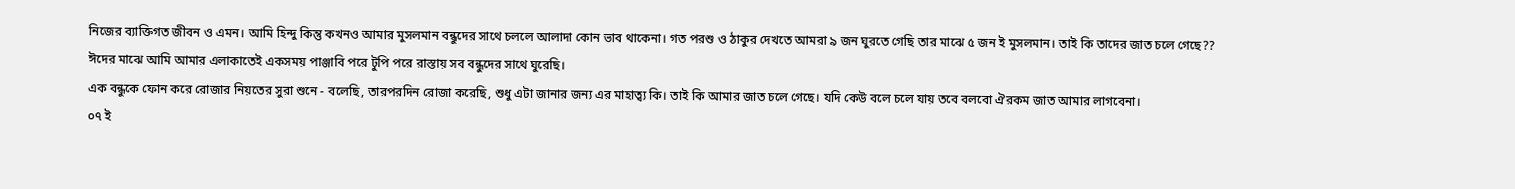নিজের ব্যাক্তিগত জীবন ও এমন। আমি হিন্দু কিন্তু কখনও আমার মুসলমান বন্ধুদের সাথে চললে আলাদা কোন ভাব থাকেনা। গত পরশু ও ঠাকুর দেখতে আমরা ৯ জন ঘুরতে গেছি তার মাঝে ৫ জন ই মুসলমান। তাই কি তাদের জাত চলে গেছে??
ঈদের মাঝে আমি আমার এলাকাতেই একসময় পাঞ্জাবি পরে টুপি পরে রাস্তায় সব বন্ধুদের সাথে ঘুরেছি।
এক বন্ধুকে ফোন করে রোজার নিয়তের সুরা শুনে - বলেছি, তারপরদিন রোজা করেছি, শুধু এটা জানার জন্য এর মাহাত্ব্য কি। তাই কি আমার জাত চলে গেছে। যদি কেউ বলে চলে যায় তবে বলবো ঐরকম জাত আমার লাগবেনা।
০৭ ই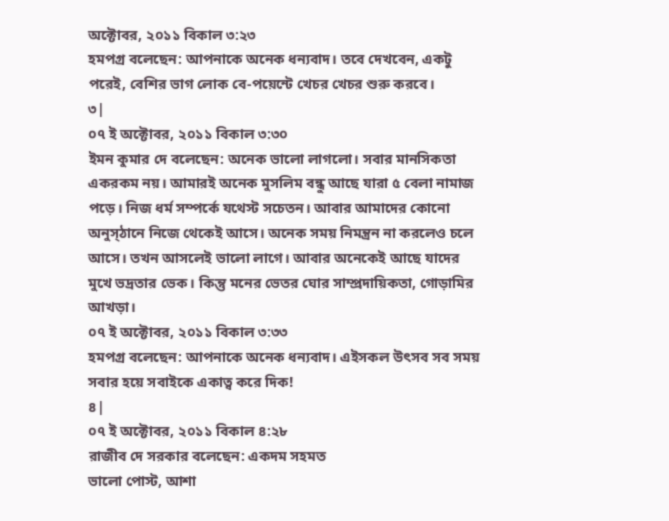অক্টোবর, ২০১১ বিকাল ৩:২৩
হমপগ্র বলেছেন: আপনাকে অনেক ধন্যবাদ। তবে দেখবেন, একটু পরেই, বেশির ভাগ লোক বে-পয়েন্টে খেচর খেচর শুরু করবে।
৩|
০৭ ই অক্টোবর, ২০১১ বিকাল ৩:৩০
ইমন কুমার দে বলেছেন: অনেক ভালো লাগলো। সবার মানসিকতা একরকম নয়। আমারই অনেক মুসলিম বন্ধু আছে যারা ৫ বেলা নামাজ পড়ে। নিজ ধর্ম সম্পর্কে যথেস্ট সচেতন। আবার আমাদের কোনো অনুস্ঠানে নিজে থেকেই আসে। অনেক সময় নিমন্ত্রন না করলেও চলে আসে। তখন আসলেই ভালো লাগে। আবার অনেকেই আছে যাদের মুখে ভদ্রতার ভেক। কিন্তু মনের ভেতর ঘোর সাম্প্রদায়িকতা, গোড়ামির আখড়া।
০৭ ই অক্টোবর, ২০১১ বিকাল ৩:৩৩
হমপগ্র বলেছেন: আপনাকে অনেক ধন্যবাদ। এইসকল উৎসব সব সময় সবার হয়ে সবাইকে একাত্ব করে দিক!
৪|
০৭ ই অক্টোবর, ২০১১ বিকাল ৪:২৮
রাজীব দে সরকার বলেছেন: একদম সহমত
ভালো পোস্ট, আশা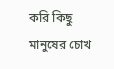করি কিছু মানুষের চোখ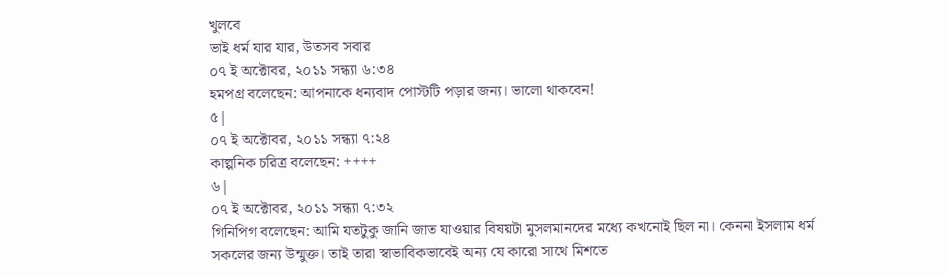খুলবে
ভাই ধর্ম যার যার, উতসব সবার
০৭ ই অক্টোবর, ২০১১ সন্ধ্যা ৬:৩৪
হমপগ্র বলেছেন: আপনাকে ধন্যবাদ পোস্টটি পড়ার জন্য। ভালো থাকবেন!
৫|
০৭ ই অক্টোবর, ২০১১ সন্ধ্যা ৭:২৪
কাল্পনিক চরিত্র বলেছেন: ++++
৬|
০৭ ই অক্টোবর, ২০১১ সন্ধ্যা ৭:৩২
গিনিপিগ বলেছেন: আমি যতটুকু জানি জাত যাওয়ার বিষয়টা মুসলমানদের মধ্যে কখনোই ছিল না। কেননা ইসলাম ধর্ম সকলের জন্য উন্মুক্ত। তাই তারা স্বাভাবিকভাবেই অন্য যে কারো সাথে মিশতে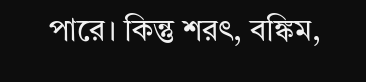পারে। কিন্তু শরৎ, বঙ্কিম,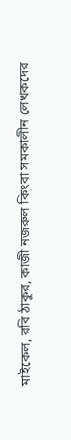মাইকেল, রবি ঠাকুর, কাজী নজরুল কিংবা সমকালীন লেখকদের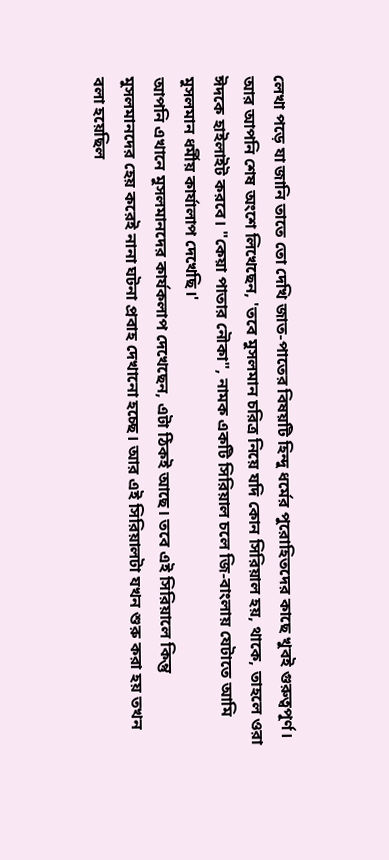লেখা পড়ে যা জানি তাতে তো দেখি জাত-পাতের বিষয়টি হিন্দু ধর্মের পুরোহিতদের কাছে খুবই গুরুত্বপূর্ণ।
আর আপনি শেষ অংশে লিখেছেন, 'তবে মুসলমান চরিত্র নিয়ে যদি কোন সিরিয়াল হয়, থাকে, তাহলে ওরা ঈদকে হাইলাইট করবে। "কেয়া পাতার নৌকা", নামক একটি সিরিয়াল চলে জি-বাংলায় যেটাতে আমি মুসলমান ধর্মীয় কার্যালাপ দেখেছি।'
আপনি এখানে মুসলমানদের কার্যকলাপ দেখেছেন, এটা ঠিকই আছে। তবে এই সিরিয়ালে কিন্তু মুসলমানদের হেয় করেই নানা ঘটনা প্রবাহ দেখানো হচ্ছে। আর এই সিরিয়ালটা যখন শুরু করা হয় তখন বলা হয়েছিল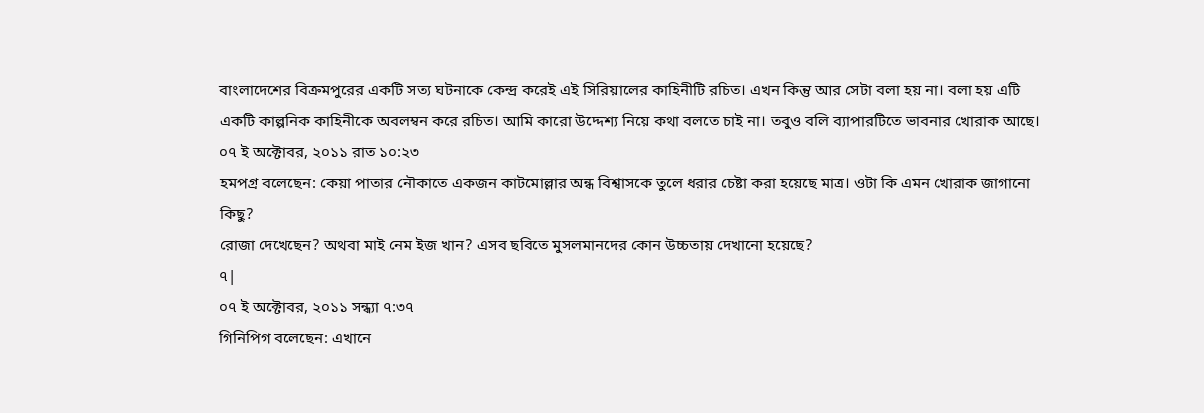বাংলাদেশের বিক্রমপুরের একটি সত্য ঘটনাকে কেন্দ্র করেই এই সিরিয়ালের কাহিনীটি রচিত। এখন কিন্তু আর সেটা বলা হয় না। বলা হয় এটি একটি কাল্পনিক কাহিনীকে অবলম্বন করে রচিত। আমি কারো উদ্দেশ্য নিয়ে কথা বলতে চাই না। তবুও বলি ব্যাপারটিতে ভাবনার খোরাক আছে।
০৭ ই অক্টোবর, ২০১১ রাত ১০:২৩
হমপগ্র বলেছেন: কেয়া পাতার নৌকাতে একজন কাটমোল্লার অন্ধ বিশ্বাসকে তুলে ধরার চেষ্টা করা হয়েছে মাত্র। ওটা কি এমন খোরাক জাগানো কিছু?
রোজা দেখেছেন? অথবা মাই নেম ইজ খান? এসব ছবিতে মুসলমানদের কোন উচ্চতায় দেখানো হয়েছে?
৭|
০৭ ই অক্টোবর, ২০১১ সন্ধ্যা ৭:৩৭
গিনিপিগ বলেছেন: এখানে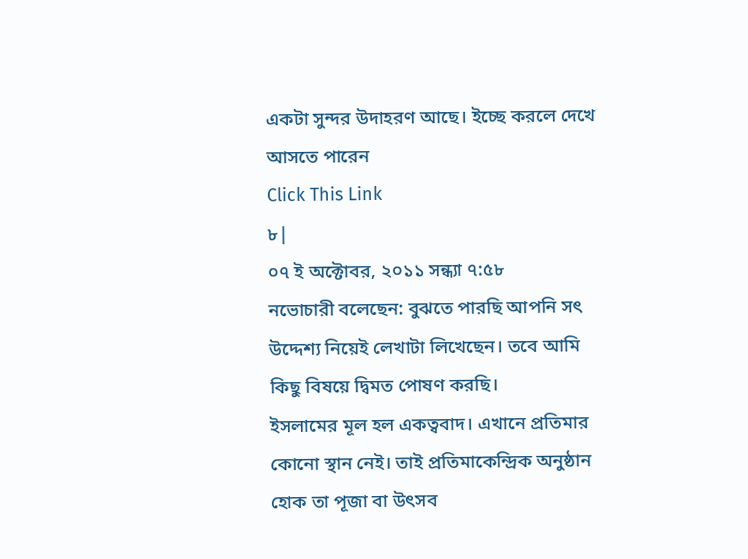একটা সুন্দর উদাহরণ আছে। ইচ্ছে করলে দেখে আসতে পারেন
Click This Link
৮|
০৭ ই অক্টোবর, ২০১১ সন্ধ্যা ৭:৫৮
নভোচারী বলেছেন: বুঝতে পারছি আপনি সৎ উদ্দেশ্য নিয়েই লেখাটা লিখেছেন। তবে আমি কিছু বিষয়ে দ্বিমত পোষণ করছি।
ইসলামের মূল হল একত্ববাদ। এখানে প্রতিমার কোনো স্থান নেই। তাই প্রতিমাকেন্দ্রিক অনুষ্ঠান হোক তা পূজা বা উৎসব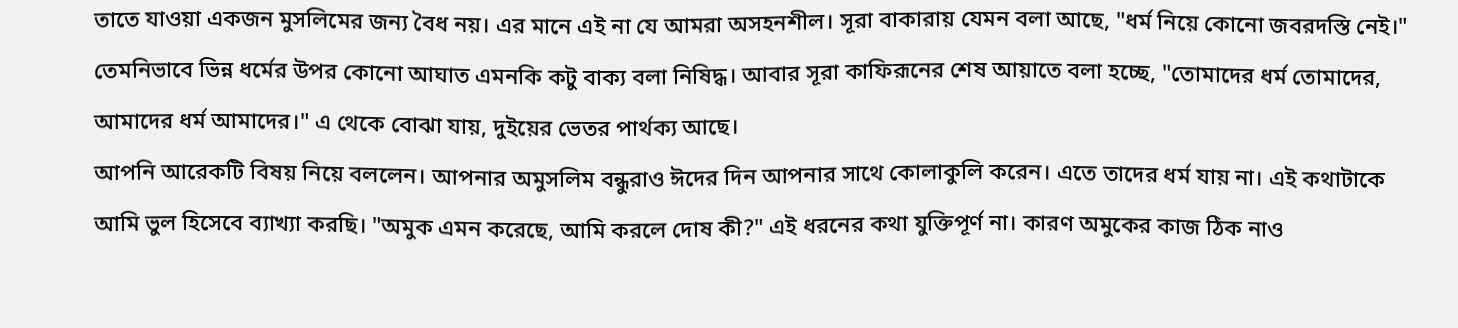তাতে যাওয়া একজন মুসলিমের জন্য বৈধ নয়। এর মানে এই না যে আমরা অসহনশীল। সূরা বাকারায় যেমন বলা আছে, "ধর্ম নিয়ে কোনো জবরদস্তি নেই।" তেমনিভাবে ভিন্ন ধর্মের উপর কোনো আঘাত এমনকি কটু বাক্য বলা নিষিদ্ধ। আবার সূরা কাফিরূনের শেষ আয়াতে বলা হচ্ছে, "তোমাদের ধর্ম তোমাদের, আমাদের ধর্ম আমাদের।" এ থেকে বোঝা যায়, দুইয়ের ভেতর পার্থক্য আছে।
আপনি আরেকটি বিষয় নিয়ে বললেন। আপনার অমুসলিম বন্ধুরাও ঈদের দিন আপনার সাথে কোলাকুলি করেন। এতে তাদের ধর্ম যায় না। এই কথাটাকে আমি ভুল হিসেবে ব্যাখ্যা করছি। "অমুক এমন করেছে, আমি করলে দোষ কী?" এই ধরনের কথা যুক্তিপূর্ণ না। কারণ অমুকের কাজ ঠিক নাও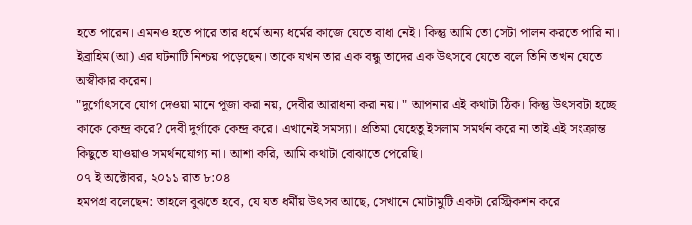হতে পারেন। এমনও হতে পারে তার ধর্মে অন্য ধর্মের কাজে যেতে বাধা নেই। কিন্তু আমি তো সেটা পালন করতে পারি না। ইব্রাহিম(আ) এর ঘটনাটি নিশ্চয় পড়েছেন। তাকে যখন তার এক বন্ধু তাদের এক উৎসবে যেতে বলে তিনি তখন যেতে অস্বীকার করেন।
"দুর্গোৎসবে যোগ দেওয়া মানে পূজা করা নয়, দেবীর আরাধনা করা নয়। " আপনার এই কথাটা ঠিক। কিন্তু উৎসবটা হচ্ছে কাকে কেন্দ্র করে? দেবী দুর্গাকে কেন্দ্র করে। এখানেই সমস্যা। প্রতিমা যেহেতু ইসলাম সমর্থন করে না তাই এই সংক্রান্ত কিছুতে যাওয়াও সমর্থনযোগ্য না। আশা করি, আমি কথাটা বোঝাতে পেরেছি।
০৭ ই অক্টোবর, ২০১১ রাত ৮:০৪
হমপগ্র বলেছেন: তাহলে বুঝতে হবে, যে যত ধর্মীয় উৎসব আছে, সেখানে মোটামুটি একটা রেস্ট্রিকশন করে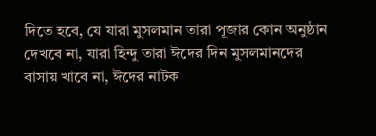দিতে হবে, যে যারা মুসলমান তারা পূজার কোন অনুষ্ঠান দেখবে না, যারা হিন্দু তারা ঈদের দিন মুসলমানদের বাসায় খাবে না, ঈদের নাটক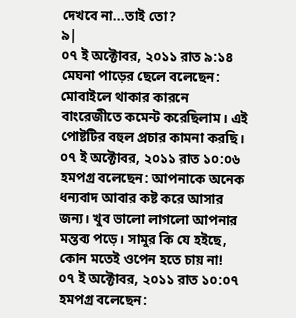দেখবে না...তাই তো?
৯|
০৭ ই অক্টোবর, ২০১১ রাত ৯:১৪
মেঘনা পাড়ের ছেলে বলেছেন: মোবাইলে থাকার কারনে বাংরেজীতে কমেন্ট করেছিলাম। এই পোষ্টটির বহুল প্রচার কামনা করছি।
০৭ ই অক্টোবর, ২০১১ রাত ১০:০৬
হমপগ্র বলেছেন: আপনাকে অনেক ধন্যবাদ আবার কষ্ট করে আসার জন্য। খুব ভালো লাগলো আপনার মন্তব্য পড়ে। সামুর কি যে হইছে, কোন মতেই ওপেন হতে চায় না!
০৭ ই অক্টোবর, ২০১১ রাত ১০:০৭
হমপগ্র বলেছেন: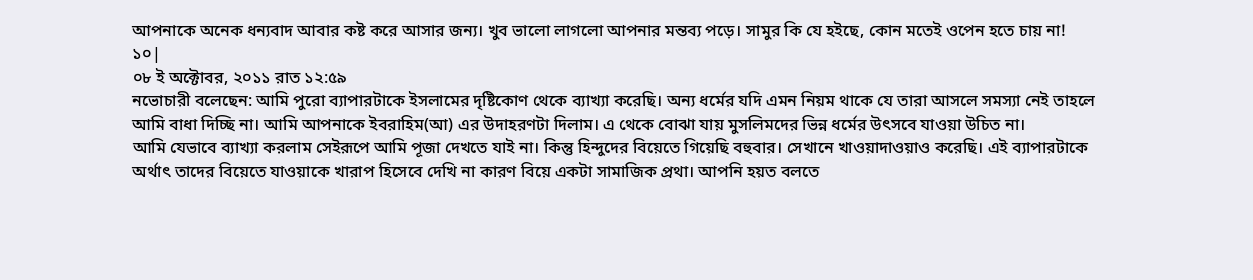আপনাকে অনেক ধন্যবাদ আবার কষ্ট করে আসার জন্য। খুব ভালো লাগলো আপনার মন্তব্য পড়ে। সামুর কি যে হইছে, কোন মতেই ওপেন হতে চায় না!
১০|
০৮ ই অক্টোবর, ২০১১ রাত ১২:৫৯
নভোচারী বলেছেন: আমি পুরো ব্যাপারটাকে ইসলামের দৃষ্টিকোণ থেকে ব্যাখ্যা করেছি। অন্য ধর্মের যদি এমন নিয়ম থাকে যে তারা আসলে সমস্যা নেই তাহলে আমি বাধা দিচ্ছি না। আমি আপনাকে ইবরাহিম(আ) এর উদাহরণটা দিলাম। এ থেকে বোঝা যায় মুসলিমদের ভিন্ন ধর্মের উৎসবে যাওয়া উচিত না।
আমি যেভাবে ব্যাখ্যা করলাম সেইরূপে আমি পূজা দেখতে যাই না। কিন্তু হিন্দুদের বিয়েতে গিয়েছি বহুবার। সেখানে খাওয়াদাওয়াও করেছি। এই ব্যাপারটাকে অর্থাৎ তাদের বিয়েতে যাওয়াকে খারাপ হিসেবে দেখি না কারণ বিয়ে একটা সামাজিক প্রথা। আপনি হয়ত বলতে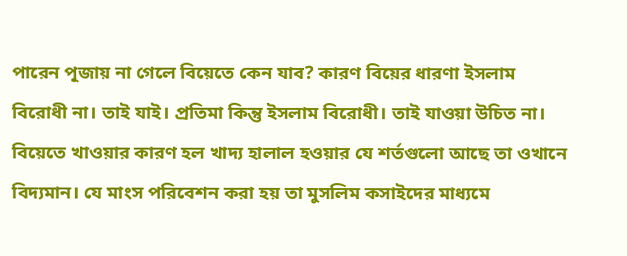পারেন পূজায় না গেলে বিয়েতে কেন যাব? কারণ বিয়ের ধারণা ইসলাম বিরোধী না। তাই যাই। প্রতিমা কিন্তু ইসলাম বিরোধী। তাই যাওয়া উচিত না। বিয়েতে খাওয়ার কারণ হল খাদ্য হালাল হওয়ার যে শর্তগুলো আছে তা ওখানে বিদ্যমান। যে মাংস পরিবেশন করা হয় তা মুসলিম কসাইদের মাধ্যমে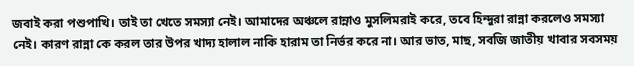জবাই করা পশুপাখি। তাই তা খেতে সমস্যা নেই। আমাদের অঞ্চলে রান্নাও মুসলিমরাই করে, তবে হিন্দুরা রান্না করলেও সমস্যা নেই। কারণ রান্না কে করল তার উপর খাদ্য হালাল নাকি হারাম তা নির্ভর করে না। আর ভাত, মাছ, সবজি জাতীয় খাবার সবসময়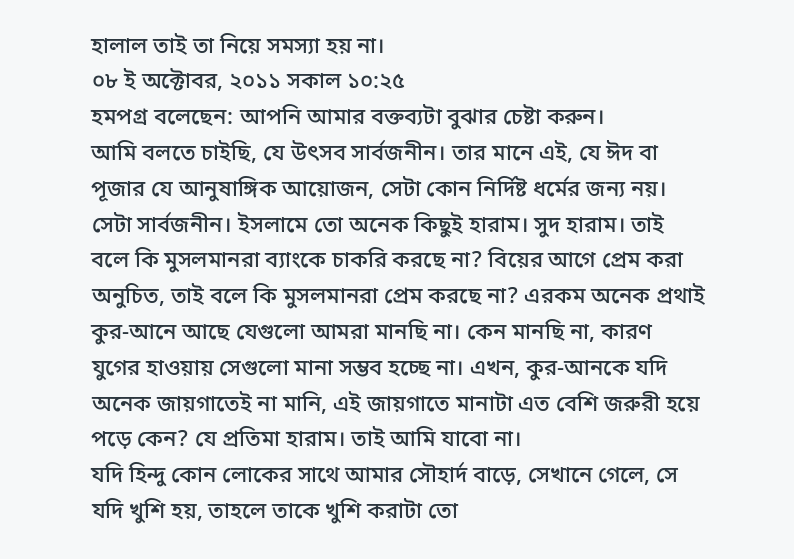হালাল তাই তা নিয়ে সমস্যা হয় না।
০৮ ই অক্টোবর, ২০১১ সকাল ১০:২৫
হমপগ্র বলেছেন: আপনি আমার বক্তব্যটা বুঝার চেষ্টা করুন।
আমি বলতে চাইছি, যে উৎসব সার্বজনীন। তার মানে এই, যে ঈদ বা পূজার যে আনুষাঙ্গিক আয়োজন, সেটা কোন নির্দিষ্ট ধর্মের জন্য নয়। সেটা সার্বজনীন। ইসলামে তো অনেক কিছুই হারাম। সুদ হারাম। তাই বলে কি মুসলমানরা ব্যাংকে চাকরি করছে না? বিয়ের আগে প্রেম করা অনুচিত, তাই বলে কি মুসলমানরা প্রেম করছে না? এরকম অনেক প্রথাই কুর-আনে আছে যেগুলো আমরা মানছি না। কেন মানছি না, কারণ যুগের হাওয়ায় সেগুলো মানা সম্ভব হচ্ছে না। এখন, কুর-আনকে যদি অনেক জায়গাতেই না মানি, এই জায়গাতে মানাটা এত বেশি জরুরী হয়ে পড়ে কেন? যে প্রতিমা হারাম। তাই আমি যাবো না।
যদি হিন্দু কোন লোকের সাথে আমার সৌহার্দ বাড়ে, সেখানে গেলে, সে যদি খুশি হয়, তাহলে তাকে খুশি করাটা তো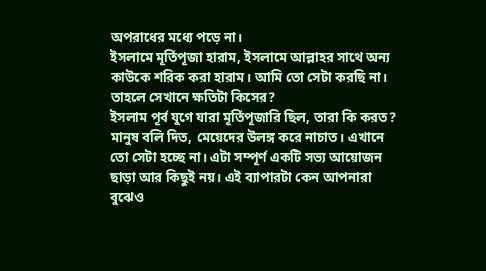অপরাধের মধ্যে পড়ে না।
ইসলামে মূর্তিপূজা হারাম, ইসলামে আল্লাহর সাথে অন্য কাউকে শরিক করা হারাম। আমি তো সেটা করছি না। তাহলে সেখানে ক্ষতিটা কিসের?
ইসলাম পূর্ব যুগে যারা মূর্তিপূজারি ছিল, তারা কি করত? মানুষ বলি দিত, মেয়েদের উলঙ্গ করে নাচাত। এখানে তো সেটা হচ্ছে না। এটা সম্পূর্ণ একটি সভ্য আয়োজন ছাড়া আর কিছুই নয়। এই ব্যাপারটা কেন আপনারা বুঝেও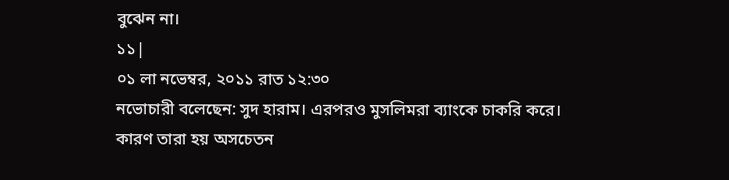বুঝেন না।
১১|
০১ লা নভেম্বর, ২০১১ রাত ১২:৩০
নভোচারী বলেছেন: সুদ হারাম। এরপরও মুসলিমরা ব্যাংকে চাকরি করে। কারণ তারা হয় অসচেতন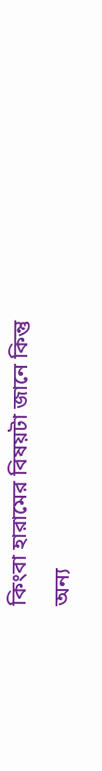কিংবা হারামের বিষয়টা জানে কিন্তু অন্য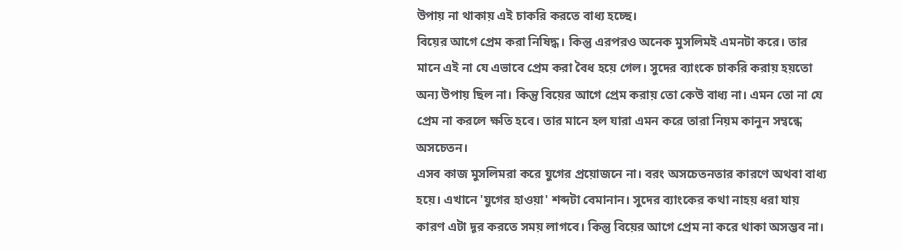উপায় না থাকায় এই চাকরি করতে বাধ্য হচ্ছে।
বিয়ের আগে প্রেম করা নিষিদ্ধ। কিন্তু এরপরও অনেক মুসলিমই এমনটা করে। তার মানে এই না যে এভাবে প্রেম করা বৈধ হয়ে গেল। সুদের ব্যাংকে চাকরি করায় হয়তো অন্য উপায় ছিল না। কিন্তু বিয়ের আগে প্রেম করায় তো কেউ বাধ্য না। এমন তো না যে প্রেম না করলে ক্ষতি হবে। তার মানে হল যারা এমন করে তারা নিয়ম কানুন সম্বন্ধে অসচেতন।
এসব কাজ মুসলিমরা করে যুগের প্রয়োজনে না। বরং অসচেতনতার কারণে অথবা বাধ্য হয়ে। এখানে 'যুগের হাওয়া' শব্দটা বেমানান। সুদের ব্যাংকের কথা নাহয় ধরা যায় কারণ এটা দূর করতে সময় লাগবে। কিন্তু বিয়ের আগে প্রেম না করে থাকা অসম্ভব না।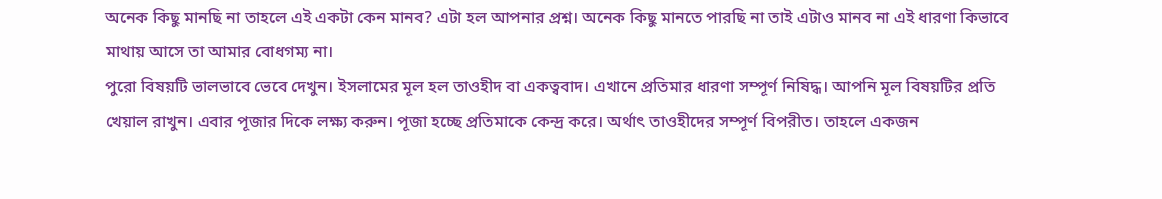অনেক কিছু মানছি না তাহলে এই একটা কেন মানব? এটা হল আপনার প্রশ্ন। অনেক কিছু মানতে পারছি না তাই এটাও মানব না এই ধারণা কিভাবে মাথায় আসে তা আমার বোধগম্য না।
পুরো বিষয়টি ভালভাবে ভেবে দেখুন। ইসলামের মূল হল তাওহীদ বা একত্ববাদ। এখানে প্রতিমার ধারণা সম্পূর্ণ নিষিদ্ধ। আপনি মূল বিষয়টির প্রতি খেয়াল রাখুন। এবার পূজার দিকে লক্ষ্য করুন। পূজা হচ্ছে প্রতিমাকে কেন্দ্র করে। অর্থাৎ তাওহীদের সম্পূর্ণ বিপরীত। তাহলে একজন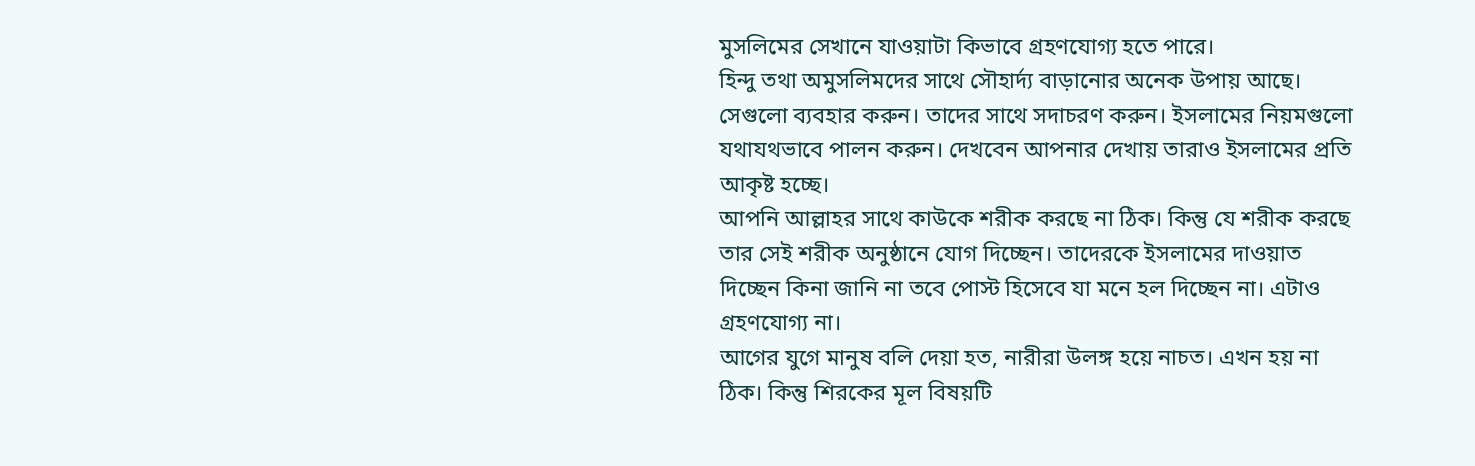মুসলিমের সেখানে যাওয়াটা কিভাবে গ্রহণযোগ্য হতে পারে।
হিন্দু তথা অমুসলিমদের সাথে সৌহার্দ্য বাড়ানোর অনেক উপায় আছে। সেগুলো ব্যবহার করুন। তাদের সাথে সদাচরণ করুন। ইসলামের নিয়মগুলো যথাযথভাবে পালন করুন। দেখবেন আপনার দেখায় তারাও ইসলামের প্রতি আকৃষ্ট হচ্ছে।
আপনি আল্লাহর সাথে কাউকে শরীক করছে না ঠিক। কিন্তু যে শরীক করছে তার সেই শরীক অনুষ্ঠানে যোগ দিচ্ছেন। তাদেরকে ইসলামের দাওয়াত দিচ্ছেন কিনা জানি না তবে পোস্ট হিসেবে যা মনে হল দিচ্ছেন না। এটাও গ্রহণযোগ্য না।
আগের যুগে মানুষ বলি দেয়া হত, নারীরা উলঙ্গ হয়ে নাচত। এখন হয় না ঠিক। কিন্তু শিরকের মূল বিষয়টি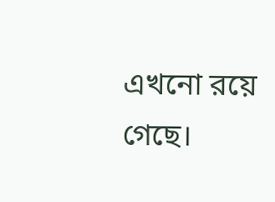এখনো রয়ে গেছে।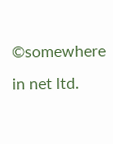©somewhere in net ltd.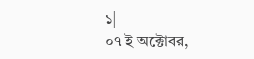১|
০৭ ই অক্টোবর,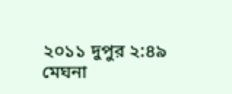২০১১ দুপুর ২:৪৯
মেঘনা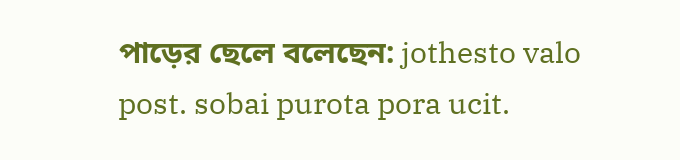পাড়ের ছেলে বলেছেন: jothesto valo post. sobai purota pora ucit.